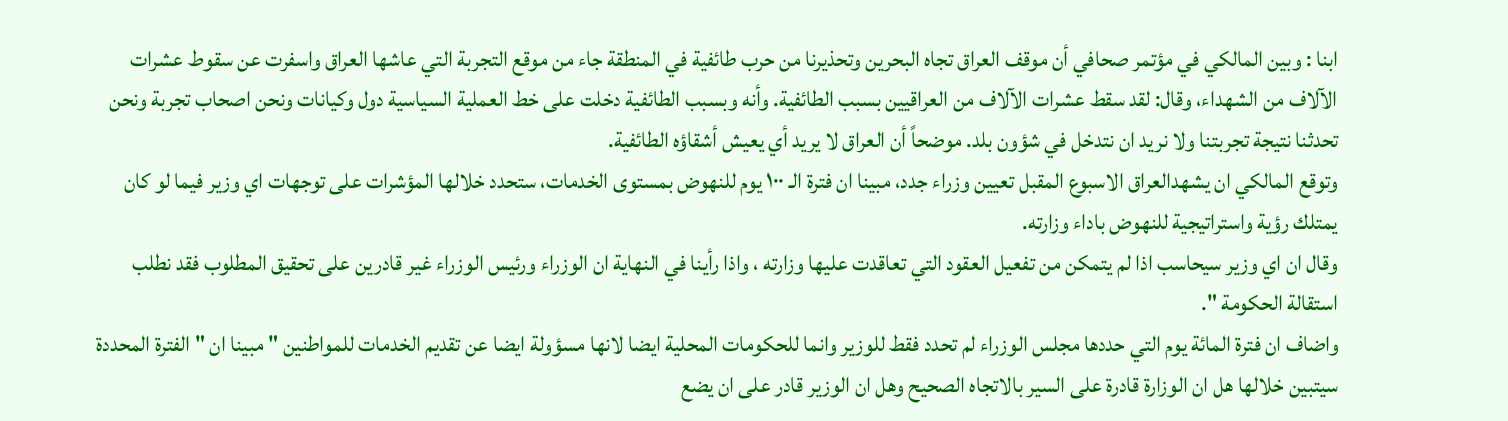ابنا : وبين المالكي في مؤتمر صحافي أن موقف العراق تجاه البحرين وتحذيرنا من حرب طائفية في المنطقة جاء من موقع التجربة التي عاشها العراق واسفرت عن سقوط عشرات الآلاف من الشهداء، وقال: لقد سقط عشرات الآلاف من العراقيين بسبب الطائفية. وأنه وبسبب الطائفية دخلت على خط العملية السياسية دول وكيانات ونحن اصحاب تجربة ونحن تحدثنا نتيجة تجربتنا ولا نريد ان نتدخل في شؤون بلد. موضحاً أن العراق لا يريد أي يعيش أشقاؤه الطائفية.
وتوقع المالكي ان يشهدالعراق الاسبوع المقبل تعيين وزراء جدد، مبينا ان فترة الـ ١٠٠ يوم للنهوض بمستوى الخدمات، ستحدد خلالها المؤشرات على توجهات اي وزير فيما لو كان يمتلك رؤية واستراتيجية للنهوض باداء وزارته.
وقال ان اي وزير سيحاسب اذا لم يتمكن من تفعيل العقود التي تعاقدت عليها وزارته ، واذا رأينا في النهاية ان الوزراء ورئيس الوزراء غير قادرين على تحقيق المطلوب فقد نطلب استقالة الحكومة ".
واضاف ان فترة المائة يوم التي حددها مجلس الوزراء لم تحدد فقط للوزير وانما للحكومات المحلية ايضا لانها مسؤولة ايضا عن تقديم الخدمات للمواطنين " مبينا ان " الفترة المحددة سيتبين خلالها هل ان الوزارة قادرة على السير بالاتجاه الصحيح وهل ان الوزير قادر على ان يضع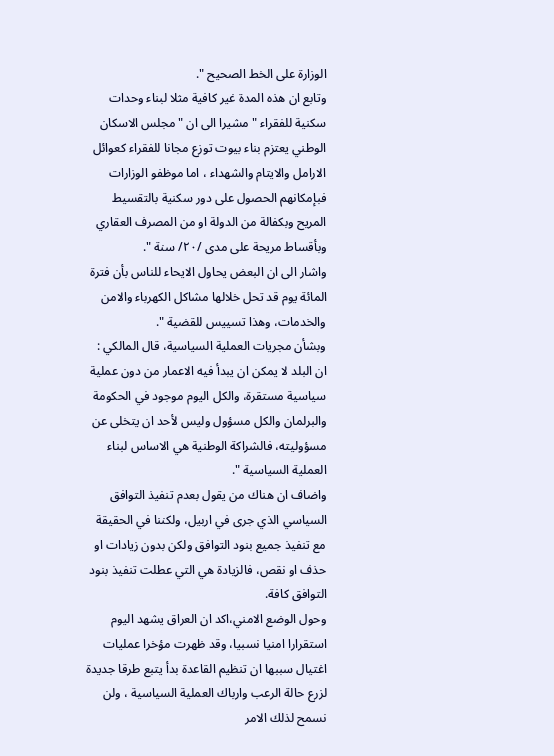الوزارة على الخط الصحيح ".
وتابع ان هذه المدة غير كافية مثلا لبناء وحدات سكنية للفقراء " مشيرا الى ان " مجلس الاسكان الوطني يعتزم بناء بيوت توزع مجانا للفقراء كعوائل الارامل والايتام والشهداء ، اما موظفو الوزارات فبإمكانهم الحصول على دور سكنية بالتقسيط المريح وبكفالة من الدولة او من المصرف العقاري وبأقساط مريحة على مدى /٢٠/ سنة ".
واشار الى ان البعض يحاول الايحاء للناس بأن فترة المائة يوم قد تحل خلالها مشاكل الكهرباء والامن والخدمات، وهذا تسييس للقضية ".
وبشأن مجريات العملية السياسية، قال المالكي : ان البلد لا يمكن ان يبدأ فيه الاعمار من دون عملية سياسية مستقرة، والكل اليوم موجود في الحكومة والبرلمان والكل مسؤول وليس لأحد ان يتخلى عن مسؤوليته، فالشراكة الوطنية هي الاساس لبناء العملية السياسية ".
واضاف ان هناك من يقول بعدم تنفيذ التوافق السياسي الذي جرى في اربيل، ولكننا في الحقيقة مع تنفيذ جميع بنود التوافق ولكن بدون زيادات او حذف او نقص، فالزيادة هي التي عطلت تنفيذ بنود التوافق كافة.
وحول الوضع الامني،اكد ان العراق يشهد اليوم استقرارا امنيا نسبيا، وقد ظهرت مؤخرا عمليات اغتيال سببها ان تنظيم القاعدة بدأ يتبع طرقا جديدة لزرع حالة الرعب وارباك العملية السياسية ، ولن نسمح لذلك الامر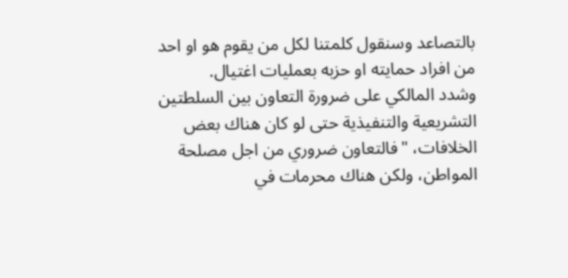بالتصاعد وسنقول كلمتنا لكل من يقوم هو او احد من افراد حمايته او حزبه بعمليات اغتيال.
وشدد المالكي على ضرورة التعاون بين السلطتين التشريعية والتنفيذية حتى لو كان هناك بعض الخلافات، "فالتعاون ضروري من اجل مصلحة المواطن، ولكن هناك محرمات في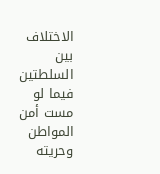الاختلاف بين السلطتين فيما لو مست أمن المواطن وحريته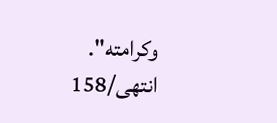وكرامته".
انتهی/158